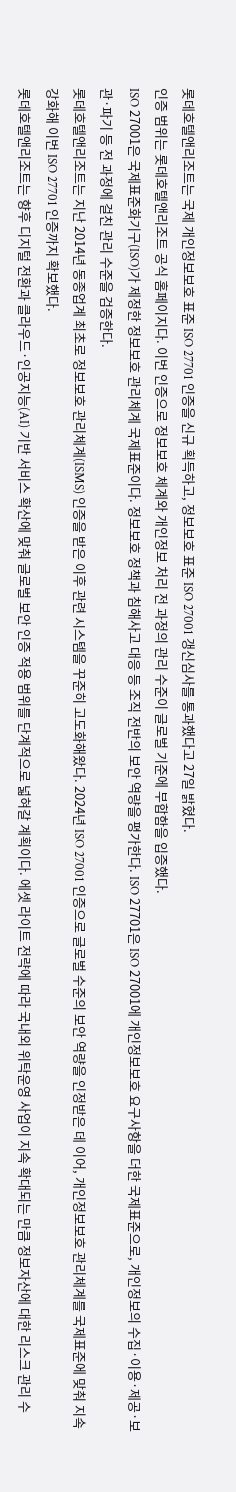롯데호텔앤리조트는 국제 개인정보보호 표준 ISO 27701 인증을 신규 획득하고, 정보보호 표준 ISO 27001 갱신심사를 통과했다고 27일 밝혔다.
인증 범위는 롯데호텔앤리조트 공식 홈페이지다. 이번 인증으로 정보보호 체계와 개인정보 처리 전 과정의 관리 수준이 글로벌 기준에 부합함을 입증했다.
ISO 27001은 국제표준화기구(ISO)가 제정한 정보보호 관리체계 국제표준이다. 정보보호 정책과 침해사고 대응 등 조직 전반의 보안 역량을 평가한다. ISO 27701은 ISO 27001에 개인정보보호 요구사항을 더한 국제표준으로, 개인정보의 수집·이용·제공·보관·파기 등 전 과정에 걸친 관리 수준을 검증한다.
롯데호텔앤리조트는 지난 2014년 동종업계 최초로 정보보호 관리체계(ISMS) 인증을 받은 이후 관련 시스템을 꾸준히 고도화해왔다. 2024년 ISO 27001 인증으로 글로벌 수준의 보안 역량을 인정받은 데 이어, 개인정보보호 관리체계를 국제표준에 맞춰 지속 강화해 이번 ISO 27701 인증까지 확보했다.
롯데호텔앤리조트는 향후 디지털 전환과 클라우드·인공지능(AI) 기반 서비스 확산에 맞춰 글로벌 보안 인증 적용 범위를 단계적으로 넓혀갈 계획이다. 에셋 라이트 전략에 따라 국내외 위탁운영 사업이 지속 확대되는 만큼 정보자산에 대한 리스크 관리 수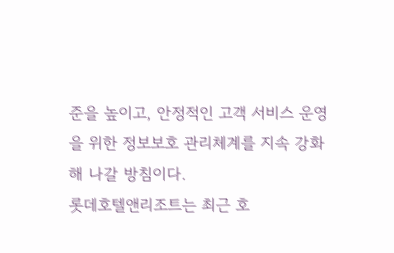준을 높이고, 안정적인 고객 서비스 운영을 위한 정보보호 관리체계를 지속 강화해 나갈 방침이다.
롯데호텔앤리조트는 최근 호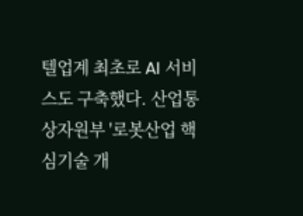텔업계 최초로 AI 서비스도 구축했다. 산업통상자원부 '로봇산업 핵심기술 개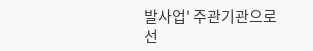발사업' 주관기관으로 선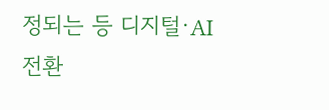정되는 등 디지털·AI 전환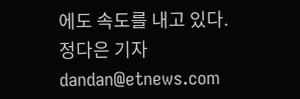에도 속도를 내고 있다.
정다은 기자 dandan@etnews.com